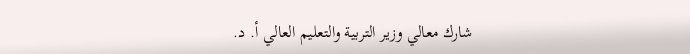شارك معالي وزير التربية والتعليم العالي أ. د.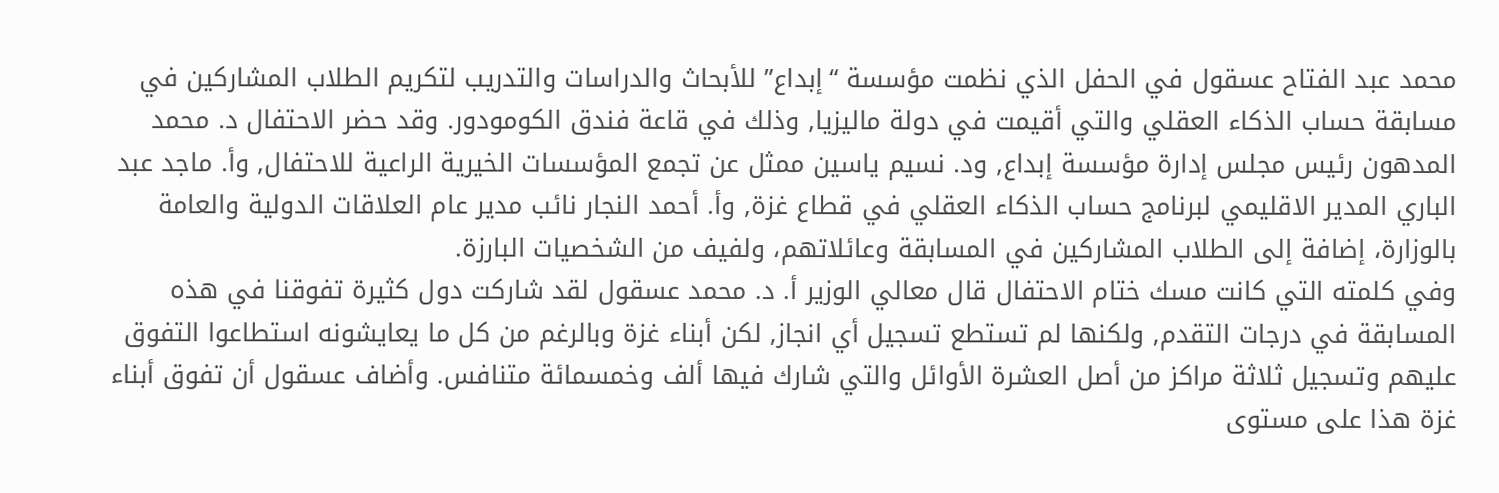محمد عبد الفتاح عسقول في الحفل الذي نظمت مؤسسة “إبداع” للأبحاث والدراسات والتدريب لتكريم الطلاب المشاركين في مسابقة حساب الذكاء العقلي والتي أقيمت في دولة ماليزيا, وذلك في قاعة فندق الكومودور. وقد حضر الاحتفال د. محمد المدهون رئيس مجلس إدارة مؤسسة إبداع, ود. نسيم ياسين ممثل عن تجمع المؤسسات الخيرية الراعية للاحتفال, وأ. ماجد عبد الباري المدير الاقليمي لبرنامج حساب الذكاء العقلي في قطاع غزة, وأ. أحمد النجار نائب مدير عام العلاقات الدولية والعامة بالوزارة، إضافة إلى الطلاب المشاركين في المسابقة وعائلاتهم، ولفيف من الشخصيات البارزة.
وفي كلمته التي كانت مسك ختام الاحتفال قال معالي الوزير أ. د. محمد عسقول لقد شاركت دول كثيرة تفوقنا في هذه المسابقة في درجات التقدم, ولكنها لم تستطع تسجيل أي انجاز, لكن أبناء غزة وبالرغم من كل ما يعايشونه استطاعوا التفوق عليهم وتسجيل ثلاثة مراكز من أصل العشرة الأوائل والتي شارك فيها ألف وخمسمائة متنافس. وأضاف عسقول أن تفوق أبناء غزة هذا على مستوى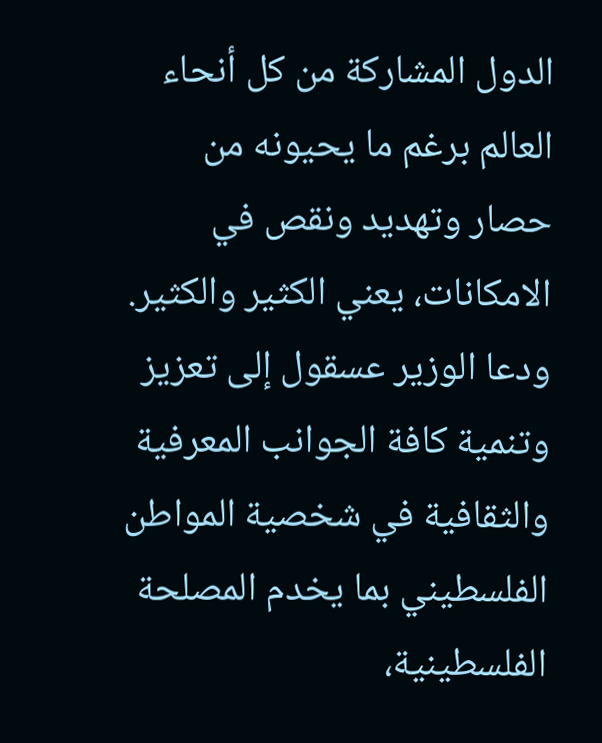الدول المشاركة من كل أنحاء العالم برغم ما يحيونه من حصار وتهديد ونقص في الامكانات، يعني الكثير والكثير.
ودعا الوزير عسقول إلى تعزيز وتنمية كافة الجوانب المعرفية والثقافية في شخصية المواطن الفلسطيني بما يخدم المصلحة الفلسطينية،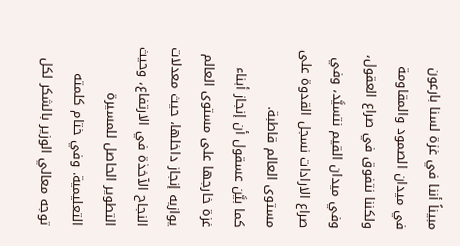مبيناً أننا في غزة لسنا بارعون في ميدان الصمود والمقاومة ولكننا نتفوق في صراع العقول، وفي ميدان القيم نتسيَّد، وفي صراع الارادات نسجل القدوة على مستوى العالم قاطبة.
كما بيَّن عسقول أن إنجاز أبناء غزة خارجها على مستوى العالم يوازيه إنجاز داخلها، حيث معدلات النجاح الآخذة في الارتفاع، وحيث التطوير الحاصل للمسيرة التعليمية. وفي ختام كلمته توجه معالي الوزير بالشكر لكل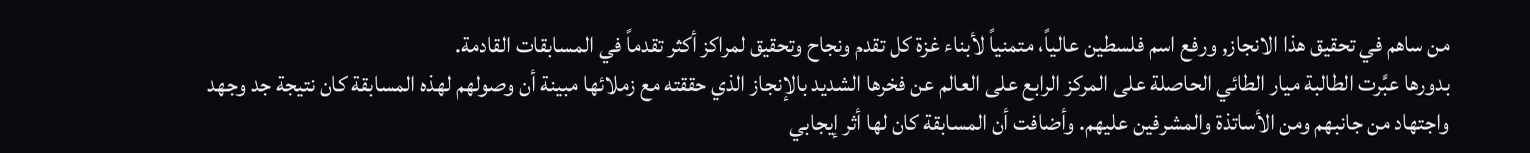من ساهم في تحقيق هذا الانجاز, ورفع اسم فلسطين عالياً، متمنياً لأبناء غزة كل تقدم ونجاح وتحقيق لمراكز أكثر تقدماً في المسابقات القادمة.
بدورها عبَّرت الطالبة ميار الطائي الحاصلة على المركز الرابع على العالم عن فخرها الشديد بالإنجاز الذي حققته مع زملائها مبينة أن وصولهم لهذه المسابقة كان نتيجة جد وجهد واجتهاد من جانبهم ومن الأساتذة والمشرفين عليهم. وأضافت أن المسابقة كان لها أثر إيجابي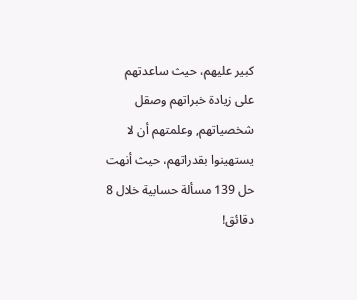كبير عليهم، حيث ساعدتهم على زيادة خبراتهم وصقل شخصياتهم, وعلمتهم أن لا يستهينوا بقدراتهم، حيث أنهت حل 139 مسألة حسابية خلال 8 دقائق!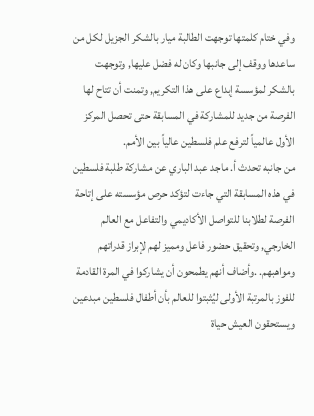وفي ختام كلمتها توجهت الطالبة ميار بالشكر الجزيل لكل من ساعدها ووقف إلى جانبها وكان له فضل عليها, وتوجهت بالشكر لمؤسسة إبداع على هذا التكريم, وتمنت أن تتاح لها الفرصة من جديد للمشاركة في المسابقة حتى تحصل المركز الأول عالمياً لترفع علم فلسطين عالياً بين الأمم.
من جانبه تحدث أ. ماجد عبد الباري عن مشاركة طلبة فلسطين في هذه المسابقة التي جاءت لتؤكد حرص مؤسسته على إتاحة الفرصة لطلابنا للتواصل الأكاديمي والتفاعل مع العالم الخارجي, وتحقيق حضور فاعل ومميز لهم لإبراز قدراتهم ومواهبهم. .وأضاف أنهم يطمحون أن يشاركوا في المرة القادمة للفوز بالمرتبة الأولى ليُثبتوا للعالم بأن أطفال فلسطين مبدعين ويستحقون العيش حياة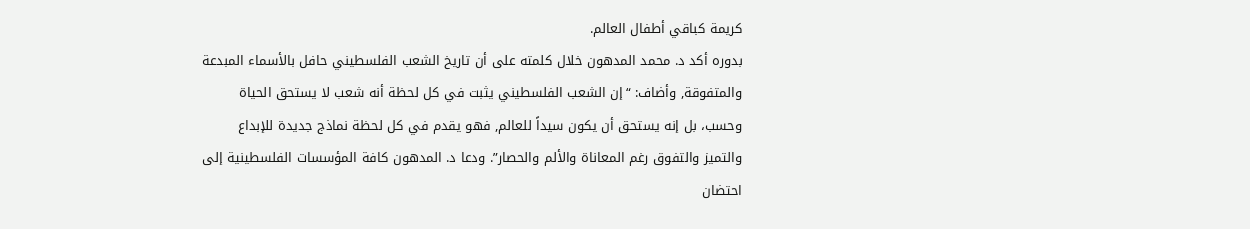كريمة كباقي أطفال العالم.
بدوره أكد د. محمد المدهون خلال كلمته على أن تاريخ الشعب الفلسطيني حافل بالأسماء المبدعة والمتفوقة, وأضاف: “إن الشعب الفلسطيني يثبت في كل لحظة أنه شعب لا يستحق الحياة وحسب، بل إنه يستحق أن يكون سيداً للعالم, فهو يقدم في كل لحظة نماذج جديدة للإبداع والتميز والتفوق رغم المعاناة والألم والحصار”. ودعا د. المدهون كافة المؤسسات الفلسطينية إلى احتضان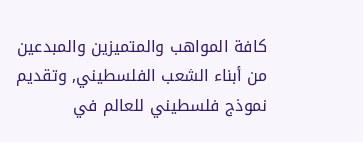كافة المواهب والمتميزين والمبدعين من أبناء الشعب الفلسطيني, وتقديم نموذج فلسطيني للعالم في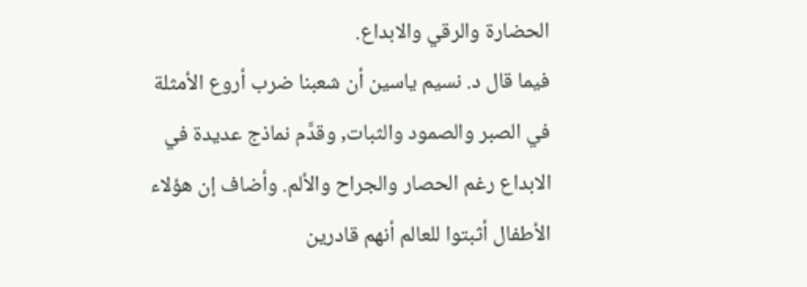الحضارة والرقي والابداع.
فيما قال د. نسيم ياسين أن شعبنا ضرب أروع الأمثلة في الصبر والصمود والثبات, وقدَّم نماذج عديدة في الابداع رغم الحصار والجراح والألم. وأضاف إن هؤلاء الأطفال أثبتوا للعالم أنهم قادرين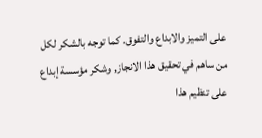على التميز والابداع والتفوق. كما توجه بالشكر لكل من ساهم في تحقيق هذا الانجاز, وشكر مؤسسة إبداع على تنظيم هذا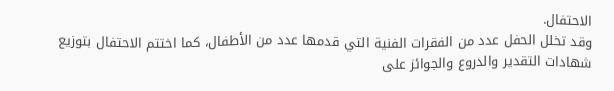الاحتفال.
وقد تخلل الحفل عدد من الفقرات الفنية التي قدمها عدد من الأطفال، كما اختتم الاحتفال بتوزيع شهادات التقدير والدروع والجوائز على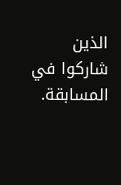الذين شاركوا في المسابقة.